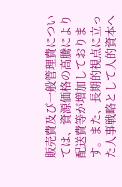販売費及び一般管理費については、資源価格の高騰により配送費等が増加しております。また、長期的視点に立った人事戦略として人的資本へ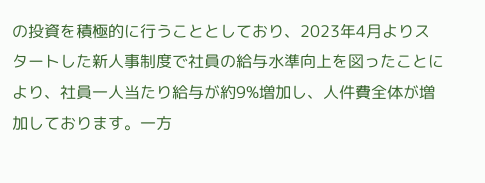の投資を積極的に行うこととしており、2023年4月よりスタートした新人事制度で社員の給与水準向上を図ったことにより、社員一人当たり給与が約9%増加し、人件費全体が増加しております。一方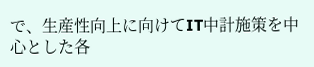で、生産性向上に向けてIT中計施策を中心とした各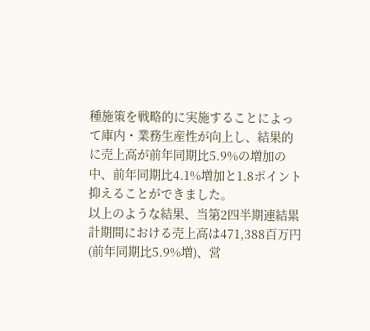種施策を戦略的に実施することによって庫内・業務生産性が向上し、結果的に売上高が前年同期比5.9%の増加の中、前年同期比4.1%増加と1.8ポイント抑えることができました。
以上のような結果、当第2四半期連結累計期間における売上高は471,388百万円(前年同期比5.9%増)、営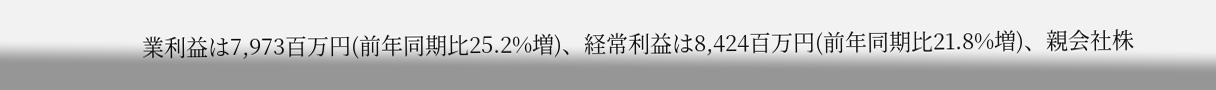業利益は7,973百万円(前年同期比25.2%増)、経常利益は8,424百万円(前年同期比21.8%増)、親会社株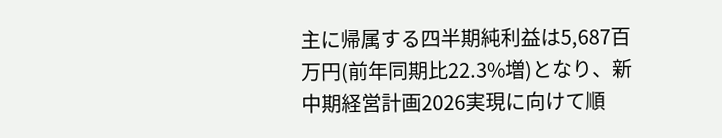主に帰属する四半期純利益は5,687百万円(前年同期比22.3%増)となり、新中期経営計画2026実現に向けて順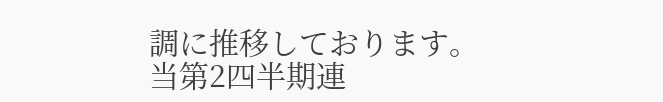調に推移しております。
当第2四半期連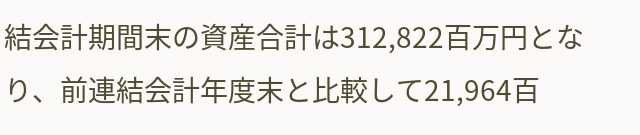結会計期間末の資産合計は312,822百万円となり、前連結会計年度末と比較して21,964百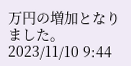万円の増加となりました。
2023/11/10 9:44